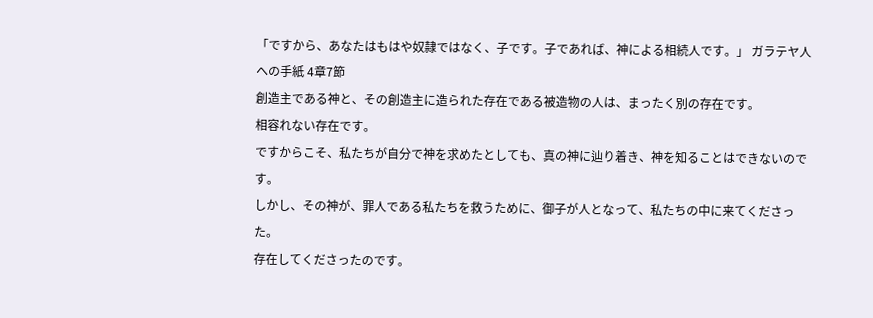「ですから、あなたはもはや奴隷ではなく、子です。子であれば、神による相続人です。」 ガラテヤ人への手紙 4章7節
創造主である神と、その創造主に造られた存在である被造物の人は、まったく別の存在です。
相容れない存在です。
ですからこそ、私たちが自分で神を求めたとしても、真の神に辿り着き、神を知ることはできないのです。
しかし、その神が、罪人である私たちを救うために、御子が人となって、私たちの中に来てくださった。
存在してくださったのです。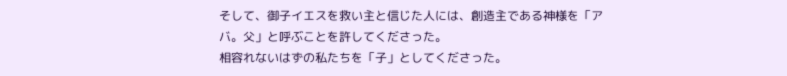そして、御子イエスを救い主と信じた人には、創造主である神様を「アバ。父」と呼ぶことを許してくださった。
相容れないはずの私たちを「子」としてくださった。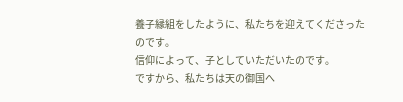養子縁組をしたように、私たちを迎えてくださったのです。
信仰によって、子としていただいたのです。
ですから、私たちは天の御国へ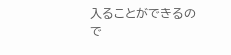入ることができるので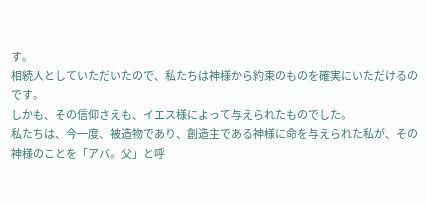す。
相続人としていただいたので、私たちは神様から約束のものを確実にいただけるのです。
しかも、その信仰さえも、イエス様によって与えられたものでした。
私たちは、今一度、被造物であり、創造主である神様に命を与えられた私が、その神様のことを「アバ。父」と呼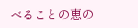べることの恵の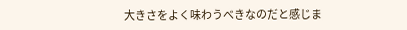大きさをよく味わうべきなのだと感じま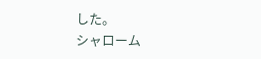した。
シャローム